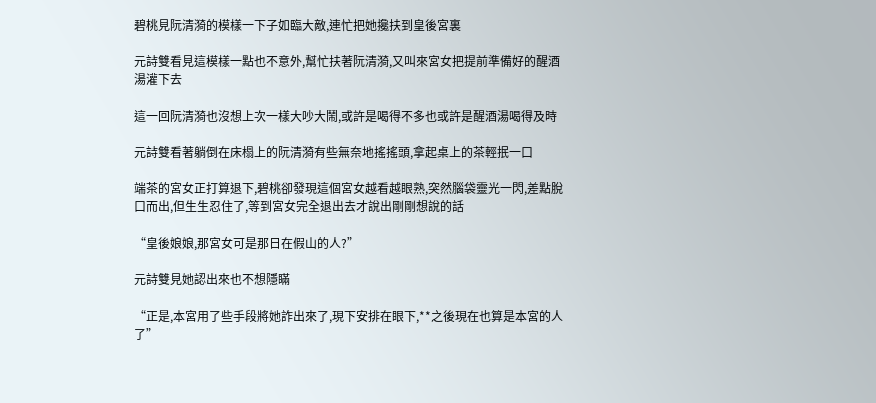碧桃見阮清漪的模樣一下子如臨大敵,連忙把她攙扶到皇後宮裏

元詩雙看見這模樣一點也不意外,幫忙扶著阮清漪,又叫來宮女把提前準備好的醒酒湯灌下去

這一回阮清漪也沒想上次一樣大吵大鬧,或許是喝得不多也或許是醒酒湯喝得及時

元詩雙看著躺倒在床榻上的阮清漪有些無奈地搖搖頭,拿起桌上的茶輕抿一口

端茶的宮女正打算退下,碧桃卻發現這個宮女越看越眼熟,突然腦袋靈光一閃,差點脫口而出,但生生忍住了,等到宮女完全退出去才說出剛剛想說的話

“皇後娘娘,那宮女可是那日在假山的人?”

元詩雙見她認出來也不想隱瞞

“正是,本宮用了些手段將她詐出來了,現下安排在眼下,**之後現在也算是本宮的人了”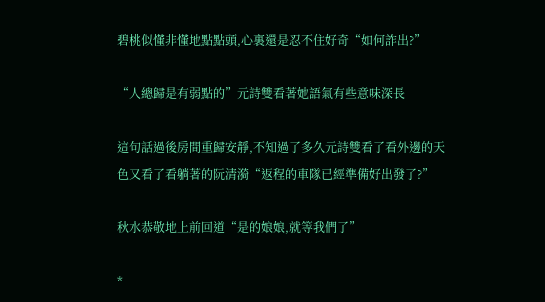碧桃似懂非懂地點點頭,心裏還是忍不住好奇“如何詐出?”

“人總歸是有弱點的”元詩雙看著她語氣有些意味深長

這句話過後房間重歸安靜,不知過了多久元詩雙看了看外邊的天色又看了看躺著的阮清漪“返程的車隊已經準備好出發了?”

秋水恭敬地上前回道“是的娘娘,就等我們了”

*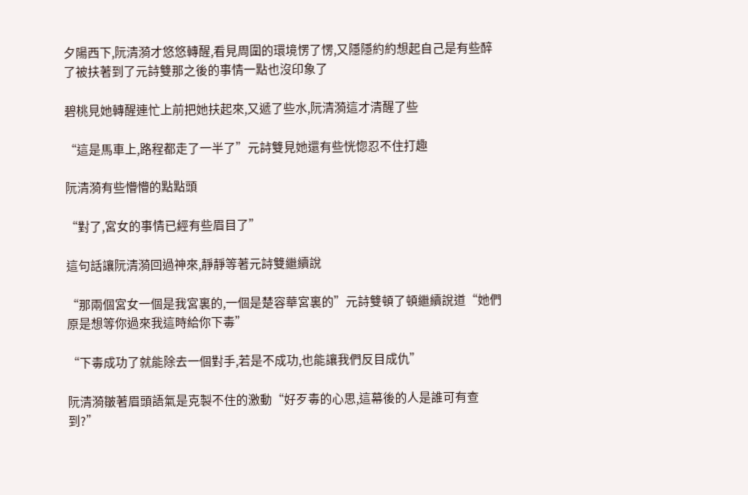夕陽西下,阮清漪才悠悠轉醒,看見周圍的環境愣了愣,又隱隱約約想起自己是有些醉了被扶著到了元詩雙那之後的事情一點也沒印象了

碧桃見她轉醒連忙上前把她扶起來,又遞了些水,阮清漪這才清醒了些

“這是馬車上,路程都走了一半了”元詩雙見她還有些恍惚忍不住打趣

阮清漪有些懵懵的點點頭

“對了,宮女的事情已經有些眉目了”

這句話讓阮清漪回過神來,靜靜等著元詩雙繼續說

“那兩個宮女一個是我宮裏的,一個是楚容華宮裏的”元詩雙頓了頓繼續說道“她們原是想等你過來我這時給你下毒”

“下毒成功了就能除去一個對手,若是不成功,也能讓我們反目成仇”

阮清漪皺著眉頭語氣是克製不住的激動“好歹毒的心思,這幕後的人是誰可有查到?”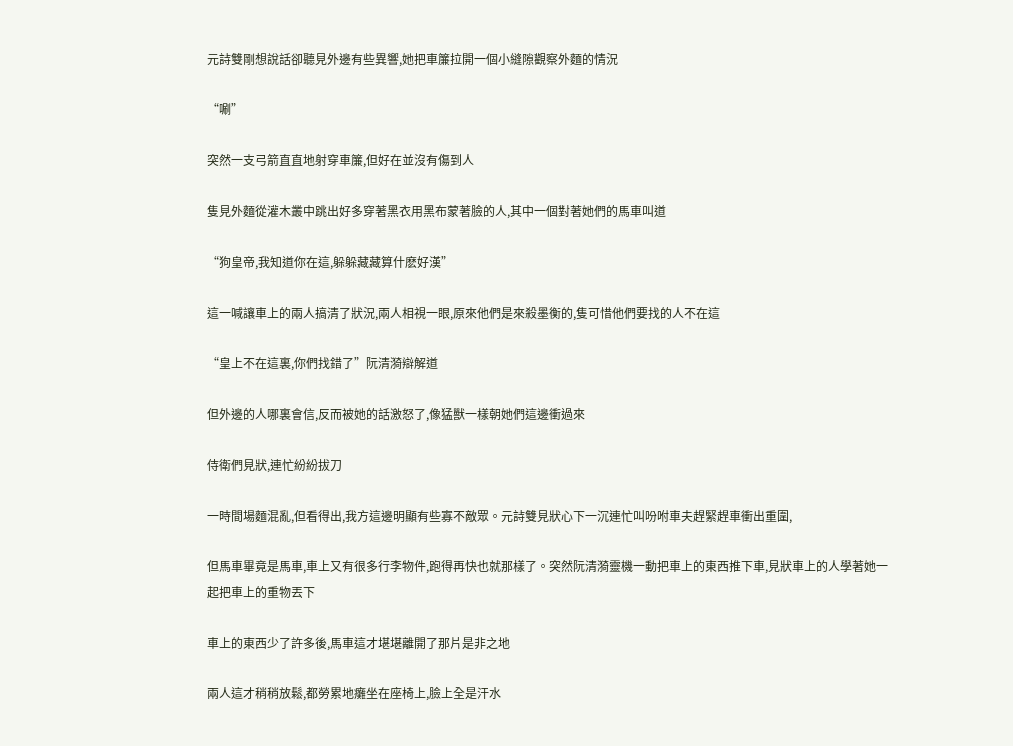元詩雙剛想說話卻聽見外邊有些異響,她把車簾拉開一個小縫隙觀察外麵的情況

“唰”

突然一支弓箭直直地射穿車簾,但好在並沒有傷到人

隻見外麵從灌木叢中跳出好多穿著黑衣用黑布蒙著臉的人,其中一個對著她們的馬車叫道

“狗皇帝,我知道你在這,躲躲藏藏算什麽好漢”

這一喊讓車上的兩人搞清了狀況,兩人相視一眼,原來他們是來殺墨衡的,隻可惜他們要找的人不在這

“皇上不在這裏,你們找錯了”阮清漪辯解道

但外邊的人哪裏會信,反而被她的話激怒了,像猛獸一樣朝她們這邊衝過來

侍衛們見狀,連忙紛紛拔刀

一時間場麵混亂,但看得出,我方這邊明顯有些寡不敵眾。元詩雙見狀心下一沉連忙叫吩咐車夫趕緊趕車衝出重圍,

但馬車畢竟是馬車,車上又有很多行李物件,跑得再快也就那樣了。突然阮清漪靈機一動把車上的東西推下車,見狀車上的人學著她一起把車上的重物丟下

車上的東西少了許多後,馬車這才堪堪離開了那片是非之地

兩人這才稍稍放鬆,都勞累地癱坐在座椅上,臉上全是汗水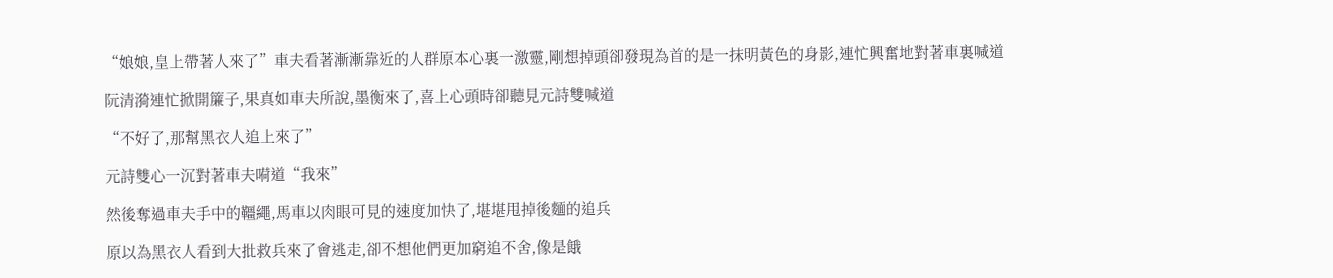“娘娘,皇上帶著人來了”車夫看著漸漸靠近的人群原本心裏一激靈,剛想掉頭卻發現為首的是一抹明黃色的身影,連忙興奮地對著車裏喊道

阮清漪連忙掀開簾子,果真如車夫所說,墨衡來了,喜上心頭時卻聽見元詩雙喊道

“不好了,那幫黑衣人追上來了”

元詩雙心一沉對著車夫嗬道“我來”

然後奪過車夫手中的韁繩,馬車以肉眼可見的速度加快了,堪堪甩掉後麵的追兵

原以為黑衣人看到大批救兵來了會逃走,卻不想他們更加窮追不舍,像是餓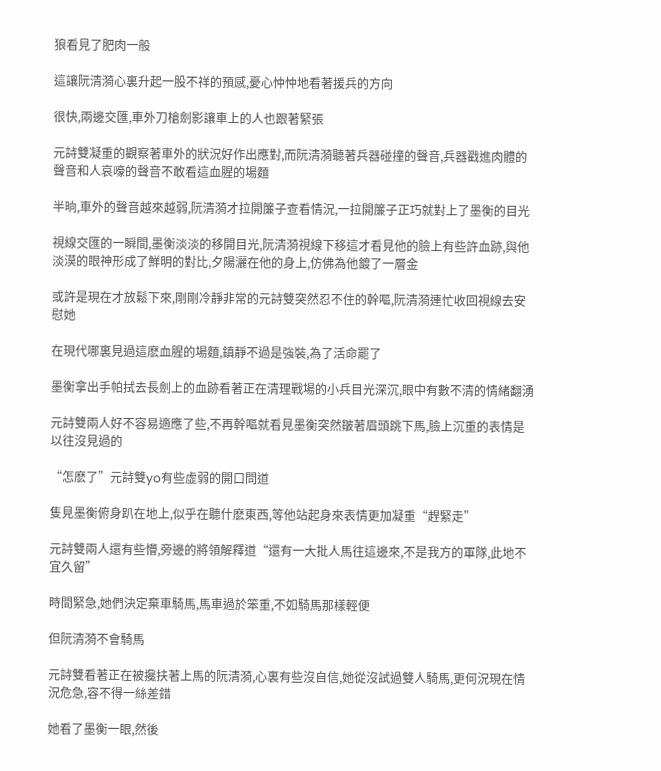狼看見了肥肉一般

這讓阮清漪心裏升起一股不祥的預感,憂心忡忡地看著援兵的方向

很快,兩邊交匯,車外刀槍劍影讓車上的人也跟著緊張

元詩雙凝重的觀察著車外的狀況好作出應對,而阮清漪聽著兵器碰撞的聲音,兵器戳進肉體的聲音和人哀嚎的聲音不敢看這血腥的場麵

半晌,車外的聲音越來越弱,阮清漪才拉開簾子查看情況,一拉開簾子正巧就對上了墨衡的目光

視線交匯的一瞬間,墨衡淡淡的移開目光,阮清漪視線下移這才看見他的臉上有些許血跡,與他淡漠的眼神形成了鮮明的對比,夕陽灑在他的身上,仿佛為他鍍了一層金

或許是現在才放鬆下來,剛剛冷靜非常的元詩雙突然忍不住的幹嘔,阮清漪連忙收回視線去安慰她

在現代哪裏見過這麽血腥的場麵,鎮靜不過是強裝,為了活命罷了

墨衡拿出手帕拭去長劍上的血跡看著正在清理戰場的小兵目光深沉,眼中有數不清的情緒翻湧

元詩雙兩人好不容易適應了些,不再幹嘔就看見墨衡突然皺著眉頭跳下馬,臉上沉重的表情是以往沒見過的

“怎麽了”元詩雙yo有些虛弱的開口問道

隻見墨衡俯身趴在地上,似乎在聽什麽東西,等他站起身來表情更加凝重“趕緊走”

元詩雙兩人還有些懵,旁邊的將領解釋道“還有一大批人馬往這邊來,不是我方的軍隊,此地不宜久留”

時間緊急,她們決定棄車騎馬,馬車過於笨重,不如騎馬那樣輕便

但阮清漪不會騎馬

元詩雙看著正在被攙扶著上馬的阮清漪,心裏有些沒自信,她從沒試過雙人騎馬,更何況現在情況危急,容不得一絲差錯

她看了墨衡一眼,然後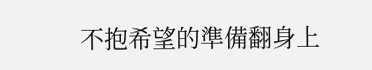不抱希望的準備翻身上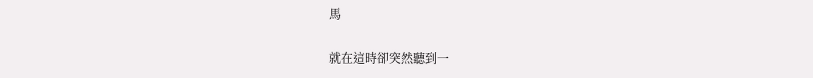馬

就在這時卻突然聽到一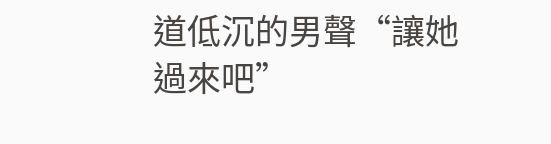道低沉的男聲“讓她過來吧”